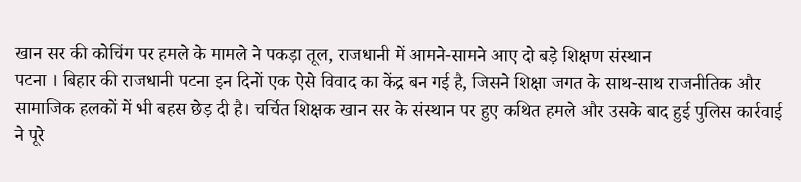खान सर की कोचिंग पर हमले के मामले ने पकड़ा तूल, राजधानी में आमने-सामने आए दो बड़े शिक्षण संस्थान
पटना । बिहार की राजधानी पटना इन दिनों एक ऐसे विवाद का केंद्र बन गई है, जिसने शिक्षा जगत के साथ-साथ राजनीतिक और सामाजिक हलकों में भी बहस छेड़ दी है। चर्चित शिक्षक खान सर के संस्थान पर हुए कथित हमले और उसके बाद हुई पुलिस कार्रवाई ने पूरे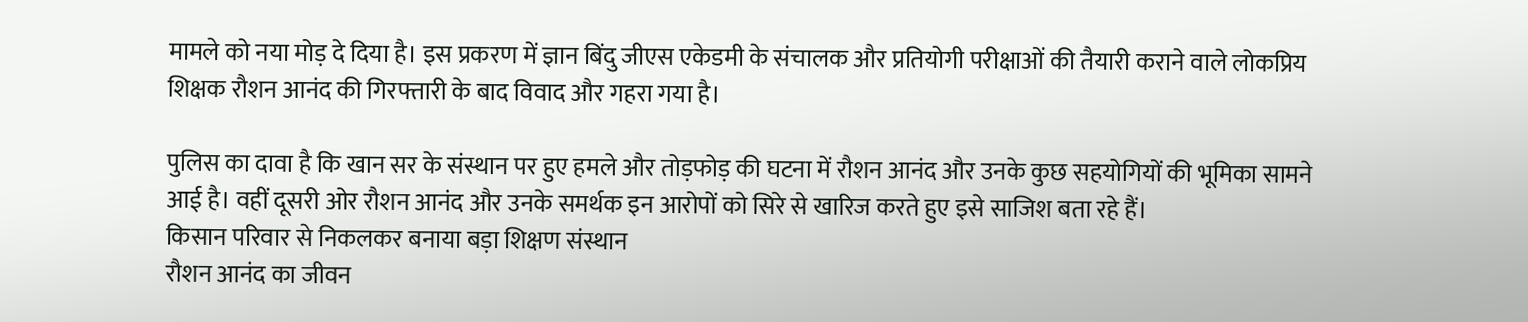मामले को नया मोड़ दे दिया है। इस प्रकरण में ज्ञान बिंदु जीएस एकेडमी के संचालक और प्रतियोगी परीक्षाओं की तैयारी कराने वाले लोकप्रिय शिक्षक रौशन आनंद की गिरफ्तारी के बाद विवाद और गहरा गया है।

पुलिस का दावा है कि खान सर के संस्थान पर हुए हमले और तोड़फोड़ की घटना में रौशन आनंद और उनके कुछ सहयोगियों की भूमिका सामने आई है। वहीं दूसरी ओर रौशन आनंद और उनके समर्थक इन आरोपों को सिरे से खारिज करते हुए इसे साजिश बता रहे हैं।
किसान परिवार से निकलकर बनाया बड़ा शिक्षण संस्थान
रौशन आनंद का जीवन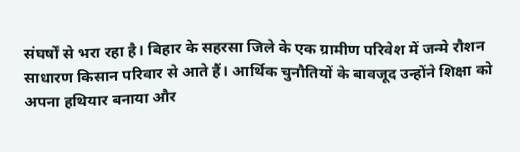संघर्षों से भरा रहा है। बिहार के सहरसा जिले के एक ग्रामीण परिवेश में जन्मे रौशन साधारण किसान परिवार से आते हैं। आर्थिक चुनौतियों के बावजूद उन्होंने शिक्षा को अपना हथियार बनाया और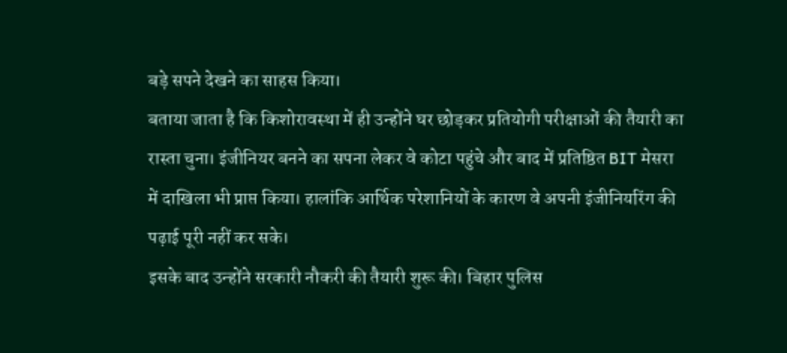बड़े सपने देखने का साहस किया।
बताया जाता है कि किशोरावस्था में ही उन्होंने घर छोड़कर प्रतियोगी परीक्षाओं की तैयारी का रास्ता चुना। इंजीनियर बनने का सपना लेकर वे कोटा पहुंचे और बाद में प्रतिष्ठित BIT मेसरा में दाखिला भी प्राप्त किया। हालांकि आर्थिक परेशानियों के कारण वे अपनी इंजीनियरिंग की पढ़ाई पूरी नहीं कर सके।
इसके बाद उन्होंने सरकारी नौकरी की तैयारी शुरू की। बिहार पुलिस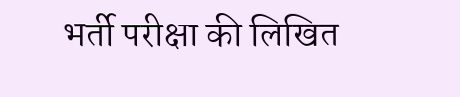भर्ती परीक्षा की लिखित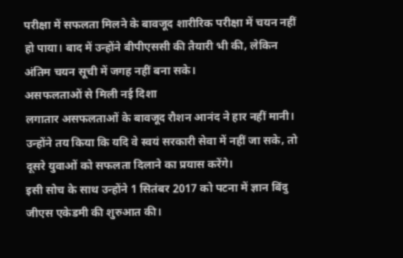परीक्षा में सफलता मिलने के बावजूद शारीरिक परीक्षा में चयन नहीं हो पाया। बाद में उन्होंने बीपीएससी की तैयारी भी की, लेकिन अंतिम चयन सूची में जगह नहीं बना सके।
असफलताओं से मिली नई दिशा
लगातार असफलताओं के बावजूद रौशन आनंद ने हार नहीं मानी। उन्होंने तय किया कि यदि वे स्वयं सरकारी सेवा में नहीं जा सके, तो दूसरे युवाओं को सफलता दिलाने का प्रयास करेंगे।
इसी सोच के साथ उन्होंने 1 सितंबर 2017 को पटना में ज्ञान बिंदु जीएस एकेडमी की शुरुआत की।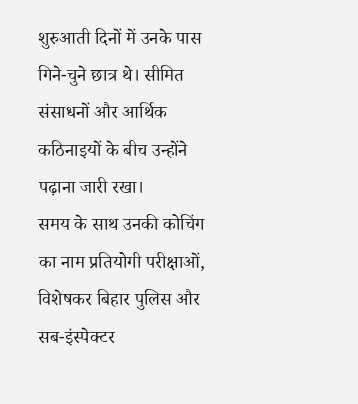शुरुआती दिनों में उनके पास गिने-चुने छात्र थे। सीमित संसाधनों और आर्थिक कठिनाइयों के बीच उन्होंने पढ़ाना जारी रखा।
समय के साथ उनकी कोचिंग का नाम प्रतियोगी परीक्षाओं, विशेषकर बिहार पुलिस और सब-इंस्पेक्टर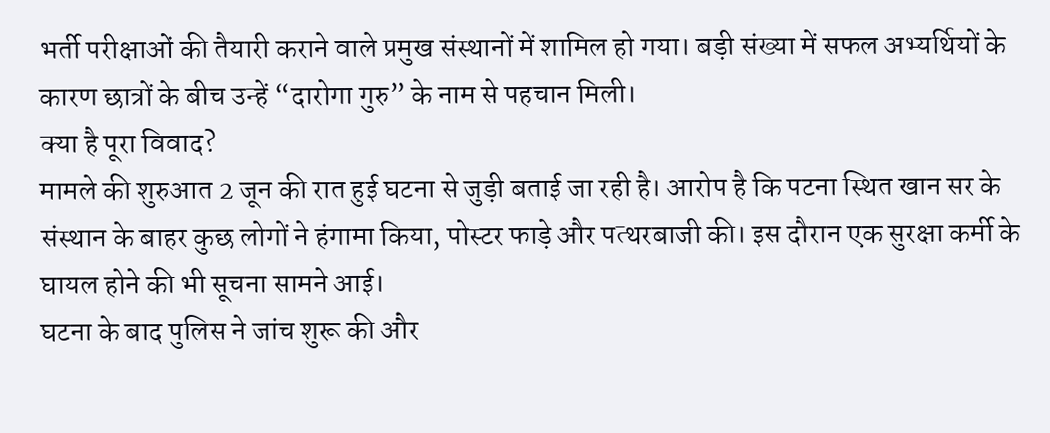भर्ती परीक्षाओं की तैयारी कराने वाले प्रमुख संस्थानों में शामिल हो गया। बड़ी संख्या में सफल अभ्यर्थियों के कारण छात्रों के बीच उन्हें “दारोगा गुरु” के नाम से पहचान मिली।
क्या है पूरा विवाद?
मामले की शुरुआत 2 जून की रात हुई घटना से जुड़ी बताई जा रही है। आरोप है कि पटना स्थित खान सर के संस्थान के बाहर कुछ लोगों ने हंगामा किया, पोस्टर फाड़े और पत्थरबाजी की। इस दौरान एक सुरक्षा कर्मी के घायल होने की भी सूचना सामने आई।
घटना के बाद पुलिस ने जांच शुरू की और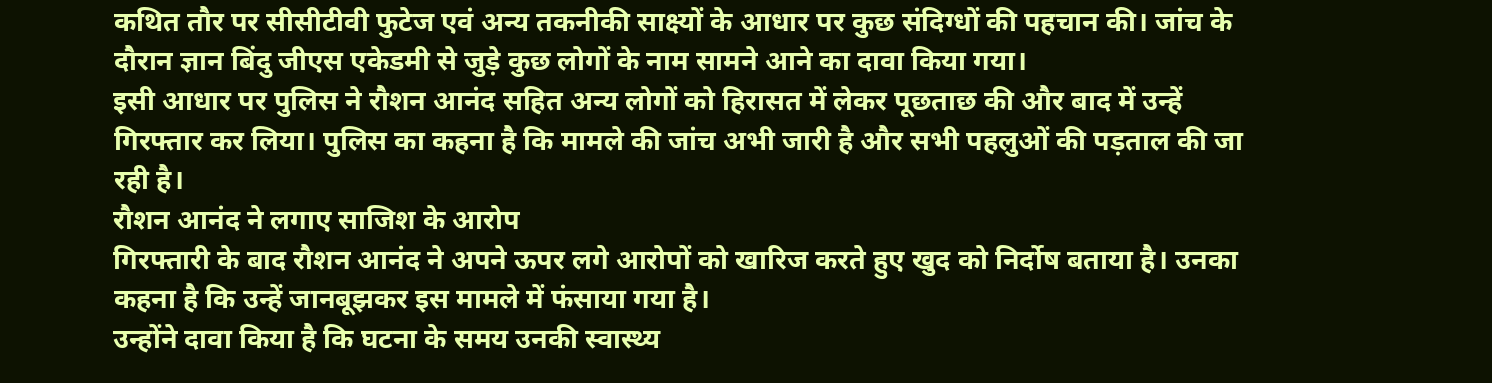कथित तौर पर सीसीटीवी फुटेज एवं अन्य तकनीकी साक्ष्यों के आधार पर कुछ संदिग्धों की पहचान की। जांच के दौरान ज्ञान बिंदु जीएस एकेडमी से जुड़े कुछ लोगों के नाम सामने आने का दावा किया गया।
इसी आधार पर पुलिस ने रौशन आनंद सहित अन्य लोगों को हिरासत में लेकर पूछताछ की और बाद में उन्हें गिरफ्तार कर लिया। पुलिस का कहना है कि मामले की जांच अभी जारी है और सभी पहलुओं की पड़ताल की जा रही है।
रौशन आनंद ने लगाए साजिश के आरोप
गिरफ्तारी के बाद रौशन आनंद ने अपने ऊपर लगे आरोपों को खारिज करते हुए खुद को निर्दोष बताया है। उनका कहना है कि उन्हें जानबूझकर इस मामले में फंसाया गया है।
उन्होंने दावा किया है कि घटना के समय उनकी स्वास्थ्य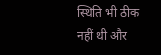स्थिति भी ठीक नहीं थी और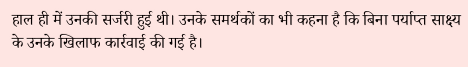हाल ही में उनकी सर्जरी हुई थी। उनके समर्थकों का भी कहना है कि बिना पर्याप्त साक्ष्य के उनके खिलाफ कार्रवाई की गई है।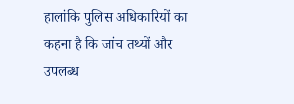हालांकि पुलिस अधिकारियों का कहना है कि जांच तथ्यों और उपलब्ध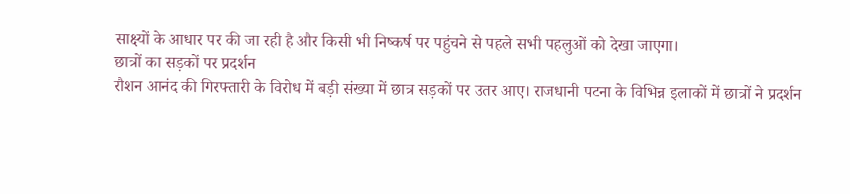साक्ष्यों के आधार पर की जा रही है और किसी भी निष्कर्ष पर पहुंचने से पहले सभी पहलुओं को देखा जाएगा।
छात्रों का सड़कों पर प्रदर्शन
रौशन आनंद की गिरफ्तारी के विरोध में बड़ी संख्या में छात्र सड़कों पर उतर आए। राजधानी पटना के विभिन्न इलाकों में छात्रों ने प्रदर्शन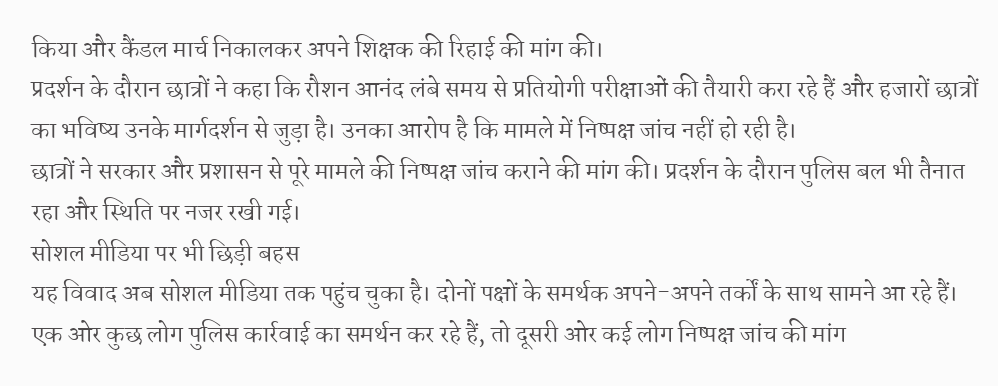किया और कैंडल मार्च निकालकर अपने शिक्षक की रिहाई की मांग की।
प्रदर्शन के दौरान छात्रों ने कहा कि रौशन आनंद लंबे समय से प्रतियोगी परीक्षाओं की तैयारी करा रहे हैं और हजारों छात्रों का भविष्य उनके मार्गदर्शन से जुड़ा है। उनका आरोप है कि मामले में निष्पक्ष जांच नहीं हो रही है।
छात्रों ने सरकार और प्रशासन से पूरे मामले की निष्पक्ष जांच कराने की मांग की। प्रदर्शन के दौरान पुलिस बल भी तैनात रहा और स्थिति पर नजर रखी गई।
सोशल मीडिया पर भी छिड़ी बहस
यह विवाद अब सोशल मीडिया तक पहुंच चुका है। दोनों पक्षों के समर्थक अपने-अपने तर्कों के साथ सामने आ रहे हैं। एक ओर कुछ लोग पुलिस कार्रवाई का समर्थन कर रहे हैं, तो दूसरी ओर कई लोग निष्पक्ष जांच की मांग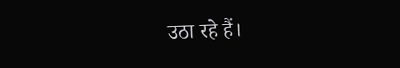उठा रहे हैं।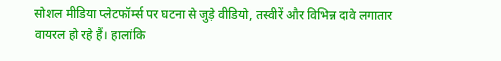सोशल मीडिया प्लेटफॉर्म्स पर घटना से जुड़े वीडियो, तस्वीरें और विभिन्न दावे लगातार वायरल हो रहे हैं। हालांकि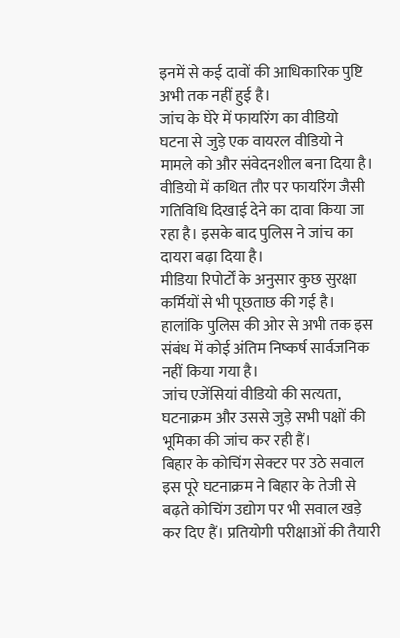इनमें से कई दावों की आधिकारिक पुष्टि अभी तक नहीं हुई है।
जांच के घेरे में फायरिंग का वीडियो
घटना से जुड़े एक वायरल वीडियो ने मामले को और संवेदनशील बना दिया है। वीडियो में कथित तौर पर फायरिंग जैसी गतिविधि दिखाई देने का दावा किया जा रहा है। इसके बाद पुलिस ने जांच का दायरा बढ़ा दिया है।
मीडिया रिपोर्टों के अनुसार कुछ सुरक्षा कर्मियों से भी पूछताछ की गई है। हालांकि पुलिस की ओर से अभी तक इस संबंध में कोई अंतिम निष्कर्ष सार्वजनिक नहीं किया गया है।
जांच एजेंसियां वीडियो की सत्यता, घटनाक्रम और उससे जुड़े सभी पक्षों की भूमिका की जांच कर रही हैं।
बिहार के कोचिंग सेक्टर पर उठे सवाल
इस पूरे घटनाक्रम ने बिहार के तेजी से बढ़ते कोचिंग उद्योग पर भी सवाल खड़े कर दिए हैं। प्रतियोगी परीक्षाओं की तैयारी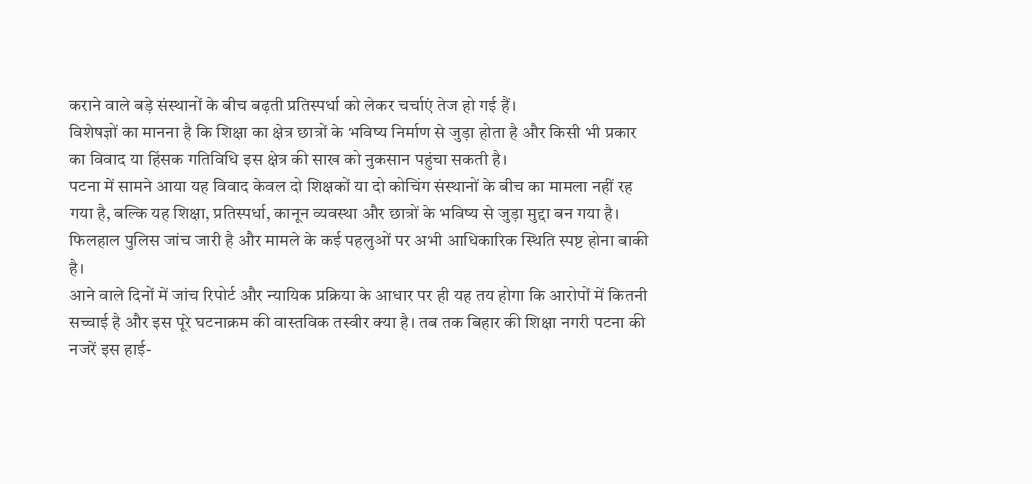कराने वाले बड़े संस्थानों के बीच बढ़ती प्रतिस्पर्धा को लेकर चर्चाएं तेज हो गई हैं।
विशेषज्ञों का मानना है कि शिक्षा का क्षेत्र छात्रों के भविष्य निर्माण से जुड़ा होता है और किसी भी प्रकार का विवाद या हिंसक गतिविधि इस क्षेत्र की साख को नुकसान पहुंचा सकती है।
पटना में सामने आया यह विवाद केवल दो शिक्षकों या दो कोचिंग संस्थानों के बीच का मामला नहीं रह गया है, बल्कि यह शिक्षा, प्रतिस्पर्धा, कानून व्यवस्था और छात्रों के भविष्य से जुड़ा मुद्दा बन गया है। फिलहाल पुलिस जांच जारी है और मामले के कई पहलुओं पर अभी आधिकारिक स्थिति स्पष्ट होना बाकी है।
आने वाले दिनों में जांच रिपोर्ट और न्यायिक प्रक्रिया के आधार पर ही यह तय होगा कि आरोपों में कितनी सच्चाई है और इस पूरे घटनाक्रम की वास्तविक तस्वीर क्या है। तब तक बिहार की शिक्षा नगरी पटना की नजरें इस हाई-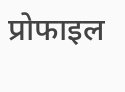प्रोफाइल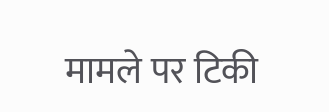मामले पर टिकी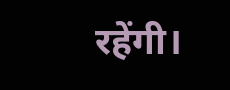रहेंगी।